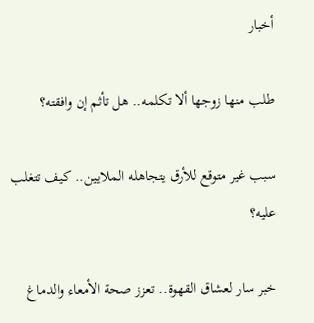أخبار

طلب منها زوجها ألا تكلمه.. هل تأثم إن وافقته؟

سبب غير متوقع للأرق يتجاهله الملايين.. كيف تتغلب عليه؟

خبر سار لعشاق القهوة.. تعزز صحة الأمعاء والدماغ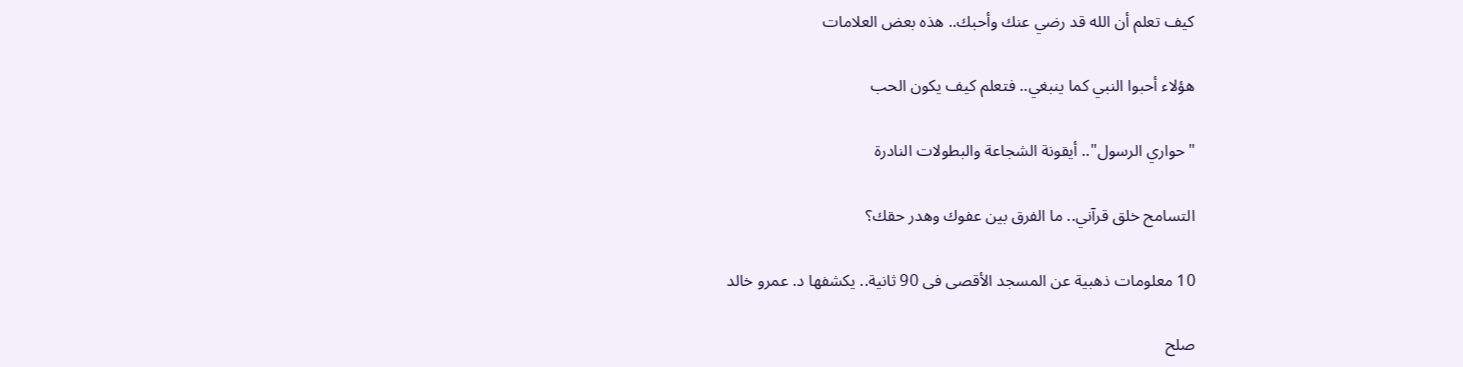كيف تعلم أن الله قد رضي عنك وأحبك.. هذه بعض العلامات

هؤلاء أحبوا النبي كما ينبغي.. فتعلم كيف يكون الحب

"حواري الرسول".. أيقونة الشجاعة والبطولات النادرة

التسامح خلق قرآني.. ما الفرق بين عفوك وهدر حقك؟

10 معلومات ذهبية عن المسجد الأقصى فى 90 ثانية.. يكشفها د. عمرو خالد

صلح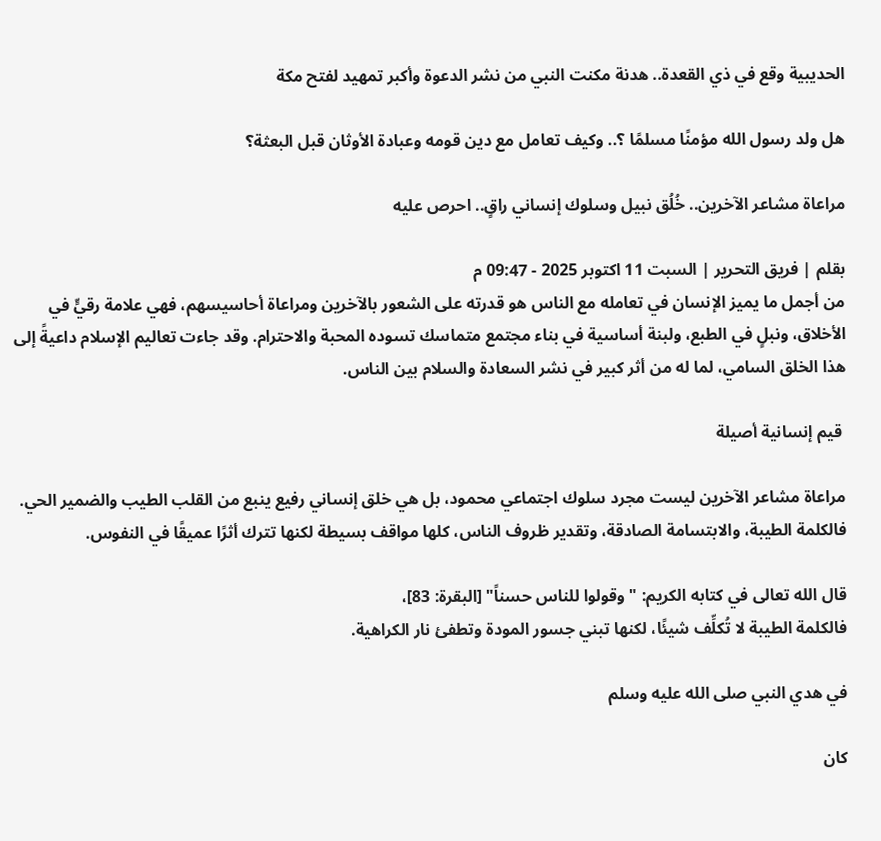الحديبية وقع في ذي القعدة.. هدنة مكنت النبي من نشر الدعوة وأكبر تمهيد لفتح مكة

هل ولد رسول الله مؤمنًا مسلمًا ؟.. وكيف تعامل مع دين قومه وعبادة الأوثان قبل البعثة؟

مراعاة مشاعر الآخرين.. خُلُق نبيل وسلوك إنساني راقٍ.. احرص عليه

بقلم | فريق التحرير | السبت 11 اكتوبر 2025 - 09:47 م
من أجمل ما يميز الإنسان في تعامله مع الناس هو قدرته على الشعور بالآخرين ومراعاة أحاسيسهم، فهي علامة رقيٍّ في الأخلاق، ونبلٍ في الطبع، ولبنة أساسية في بناء مجتمع متماسك تسوده المحبة والاحترام. وقد جاءت تعاليم الإسلام داعيةً إلى هذا الخلق السامي، لما له من أثر كبير في نشر السعادة والسلام بين الناس.

 قيم إنسانية أصيلة

مراعاة مشاعر الآخرين ليست مجرد سلوك اجتماعي محمود، بل هي خلق إنساني رفيع ينبع من القلب الطيب والضمير الحي. فالكلمة الطيبة، والابتسامة الصادقة، وتقدير ظروف الناس، كلها مواقف بسيطة لكنها تترك أثرًا عميقًا في النفوس.

قال الله تعالى في كتابه الكريم: "وقولوا للناس حسناً" [البقرة: 83]،
فالكلمة الطيبة لا تُكلِّف شيئًا، لكنها تبني جسور المودة وتطفئ نار الكراهية.

في هدي النبي صلى الله عليه وسلم

كان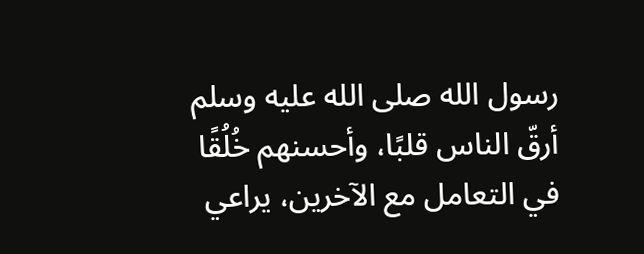رسول الله صلى الله عليه وسلم أرقّ الناس قلبًا، وأحسنهم خُلُقًا في التعامل مع الآخرين، يراعي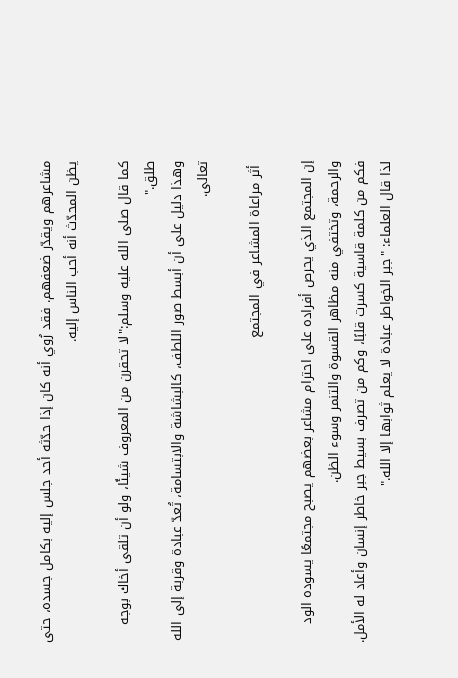مشاعرهم ويقدّر ضعفهم. فقد رُوي أنه كان إذا حدّثه أحد جلس إليه بكامل جسده، حتى يظن المحدّث أنه أحب الناس إليه.

كما قال صلى الله عليه وسلم:"لا تحقرن من المعروف شيئًا، ولو أن تلقى أخاك بوجه طلق."
وهذا دليل على أن أبسط صور اللطف، كالبشاشة والابتسامة، تُعدّ عبادة وقربة إلى الله تعالى.

 أثر مراعاة المشاعر في المجتمع

إن المجتمع الذي يحرص أفراده على احترام مشاعر بعضهم يصبح مجتمعًا يسوده الود والرحمة، وتختفي منه مظاهر القسوة والتنمر وسوء الظن.
فكم من كلمة قاسية كسرت قلبًا، وكم من تصرف بسيط جبر خاطر إنسان وأعاد له الأمل. لذا قال العلماء: "جبر الخواطر عبادة لا يعلم ثوابها إلا الله."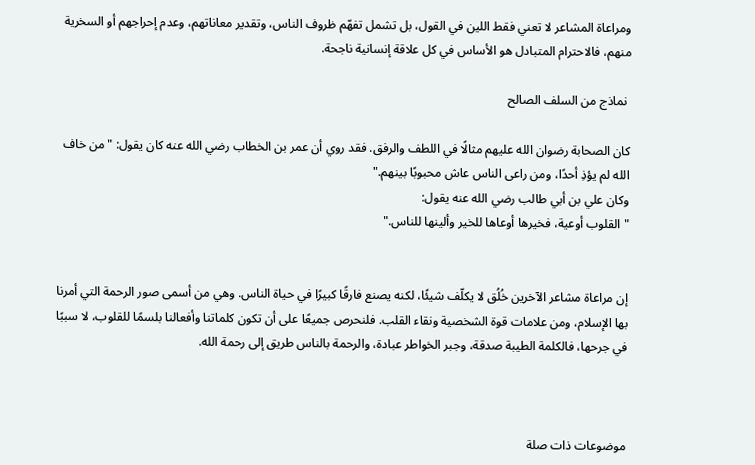ومراعاة المشاعر لا تعني فقط اللين في القول، بل تشمل تفهّم ظروف الناس، وتقدير معاناتهم، وعدم إحراجهم أو السخرية منهم، فالاحترام المتبادل هو الأساس في كل علاقة إنسانية ناجحة.

 نماذج من السلف الصالح

كان الصحابة رضوان الله عليهم مثالًا في اللطف والرفق. فقد روي أن عمر بن الخطاب رضي الله عنه كان يقول: "من خاف الله لم يؤذِ أحدًا، ومن راعى الناس عاش محبوبًا بينهم."
وكان علي بن أبي طالب رضي الله عنه يقول:
"القلوب أوعية، فخيرها أوعاها للخير وألينها للناس."


إن مراعاة مشاعر الآخرين خُلُق لا يكلّف شيئًا، لكنه يصنع فارقًا كبيرًا في حياة الناس. وهي من أسمى صور الرحمة التي أمرنا بها الإسلام، ومن علامات قوة الشخصية ونقاء القلب. فلنحرص جميعًا على أن تكون كلماتنا وأفعالنا بلسمًا للقلوب، لا سببًا في جرحها، فالكلمة الطيبة صدقة، وجبر الخواطر عبادة، والرحمة بالناس طريق إلى رحمة الله.



موضوعات ذات صلة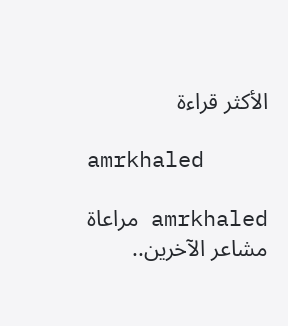الأكثر قراءة

amrkhaled

amrkhaled مراعاة مشاعر الآخرين..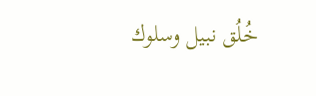خُلُق نبيل وسلوك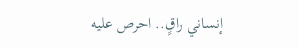إنساني راقٍ.. احرص عليه